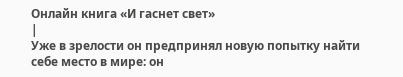Онлайн книга «И гаснет свет»
|
Уже в зрелости он предпринял новую попытку найти себе место в мире: он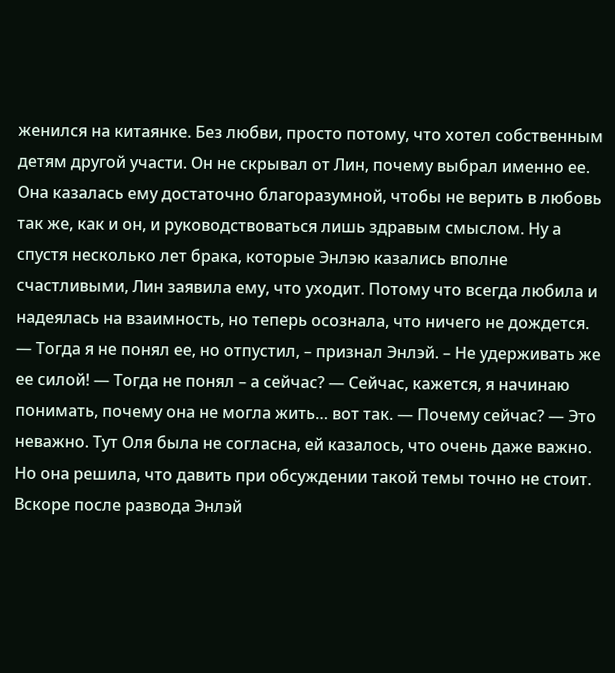женился на китаянке. Без любви, просто потому, что хотел собственным детям другой участи. Он не скрывал от Лин, почему выбрал именно ее. Она казалась ему достаточно благоразумной, чтобы не верить в любовь так же, как и он, и руководствоваться лишь здравым смыслом. Ну а спустя несколько лет брака, которые Энлэю казались вполне счастливыми, Лин заявила ему, что уходит. Потому что всегда любила и надеялась на взаимность, но теперь осознала, что ничего не дождется. — Тогда я не понял ее, но отпустил, – признал Энлэй. – Не удерживать же ее силой! — Тогда не понял – а сейчас? — Сейчас, кажется, я начинаю понимать, почему она не могла жить… вот так. — Почему сейчас? — Это неважно. Тут Оля была не согласна, ей казалось, что очень даже важно. Но она решила, что давить при обсуждении такой темы точно не стоит. Вскоре после развода Энлэй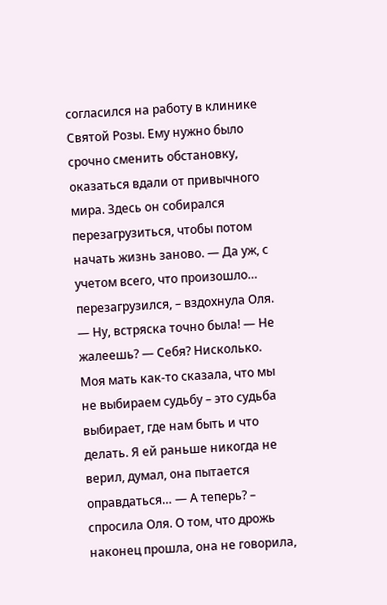согласился на работу в клинике Святой Розы. Ему нужно было срочно сменить обстановку, оказаться вдали от привычного мира. Здесь он собирался перезагрузиться, чтобы потом начать жизнь заново. — Да уж, с учетом всего, что произошло… перезагрузился, – вздохнула Оля. — Ну, встряска точно была! — Не жалеешь? — Себя? Нисколько. Моя мать как-то сказала, что мы не выбираем судьбу – это судьба выбирает, где нам быть и что делать. Я ей раньше никогда не верил, думал, она пытается оправдаться… — А теперь? – спросила Оля. О том, что дрожь наконец прошла, она не говорила,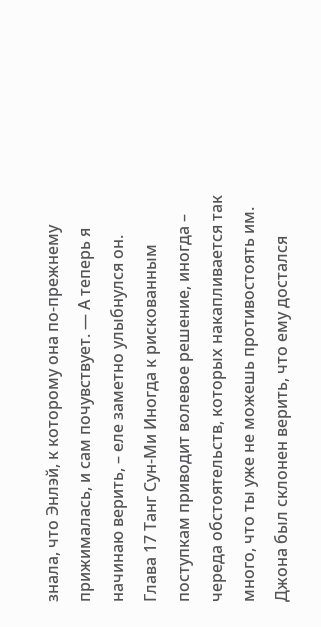знала, что Энлэй, к которому она по-прежнему прижималась, и сам почувствует. — А теперь я начинаю верить, – еле заметно улыбнулся он. Глава 17 Танг Сун-Ми Иногда к рискованным поступкам приводит волевое решение, иногда – череда обстоятельств, которых накапливается так много, что ты уже не можешь противостоять им. Джона был склонен верить, что ему достался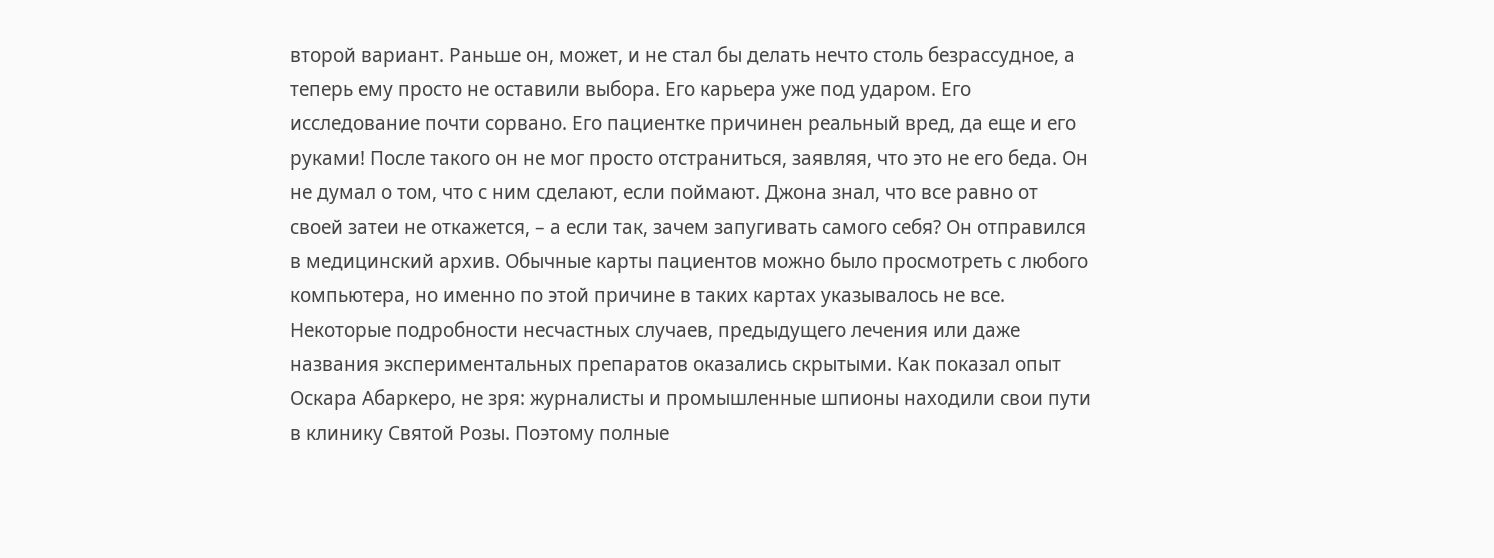второй вариант. Раньше он, может, и не стал бы делать нечто столь безрассудное, а теперь ему просто не оставили выбора. Его карьера уже под ударом. Его исследование почти сорвано. Его пациентке причинен реальный вред, да еще и его руками! После такого он не мог просто отстраниться, заявляя, что это не его беда. Он не думал о том, что с ним сделают, если поймают. Джона знал, что все равно от своей затеи не откажется, – а если так, зачем запугивать самого себя? Он отправился в медицинский архив. Обычные карты пациентов можно было просмотреть с любого компьютера, но именно по этой причине в таких картах указывалось не все. Некоторые подробности несчастных случаев, предыдущего лечения или даже названия экспериментальных препаратов оказались скрытыми. Как показал опыт Оскара Абаркеро, не зря: журналисты и промышленные шпионы находили свои пути в клинику Святой Розы. Поэтому полные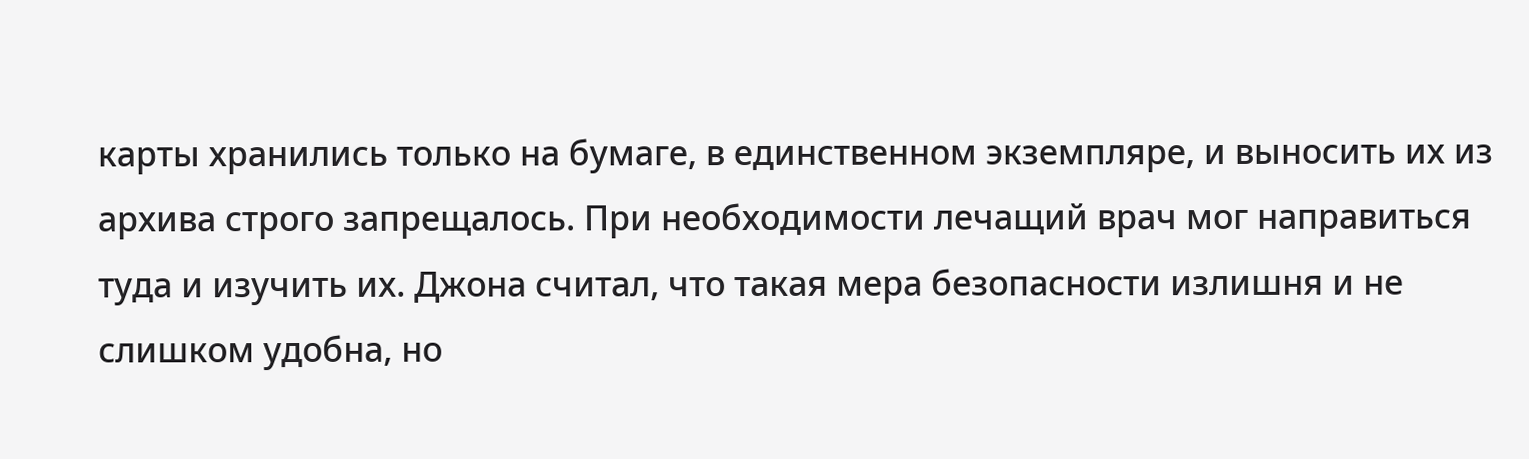карты хранились только на бумаге, в единственном экземпляре, и выносить их из архива строго запрещалось. При необходимости лечащий врач мог направиться туда и изучить их. Джона считал, что такая мера безопасности излишня и не слишком удобна, но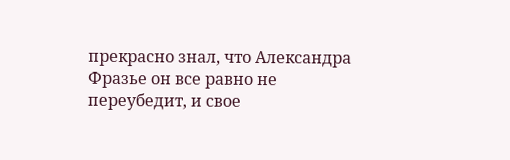прекрасно знал, что Александра Фразье он все равно не переубедит, и свое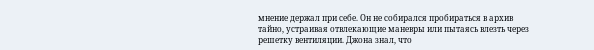мнение держал при себе. Он не собирался пробираться в архив тайно, устраивая отвлекающие маневры или пытаясь влезть через решетку вентиляции. Джона знал, что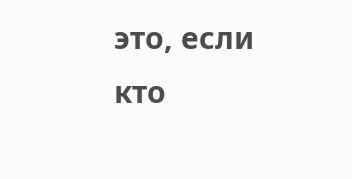это, если кто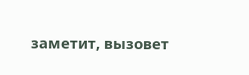заметит, вызовет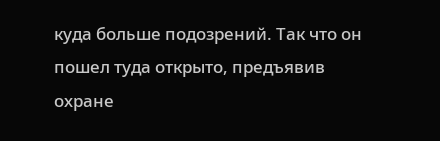куда больше подозрений. Так что он пошел туда открыто, предъявив охране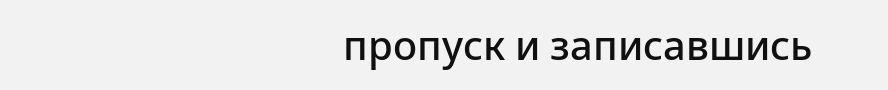пропуск и записавшись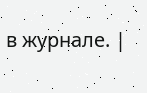в журнале. |